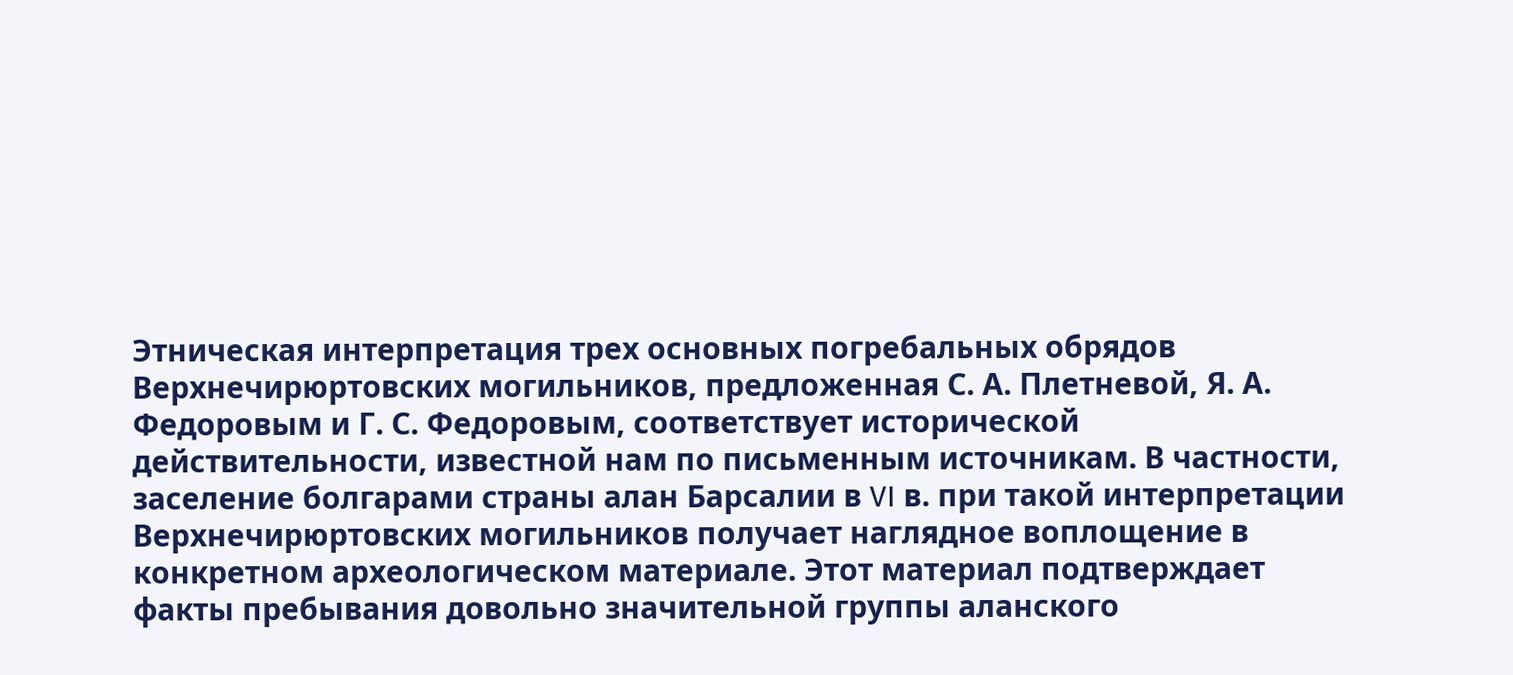Этническая интерпретация трех основных погребальных обрядов Верхнечирюртовских могильников, предложенная С. А. Плетневой, Я. А. Федоровым и Г. С. Федоровым, соответствует исторической действительности, известной нам по письменным источникам. В частности, заселение болгарами страны алан Барсалии в VI в. при такой интерпретации Верхнечирюртовских могильников получает наглядное воплощение в конкретном археологическом материале. Этот материал подтверждает факты пребывания довольно значительной группы аланского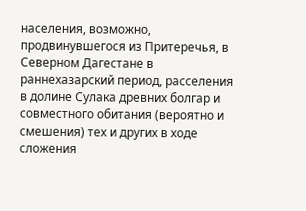населения, возможно, продвинувшегося из Притеречья, в Северном Дагестане в раннехазарский период, расселения в долине Сулака древних болгар и совместного обитания (вероятно и смешения) тех и других в ходе сложения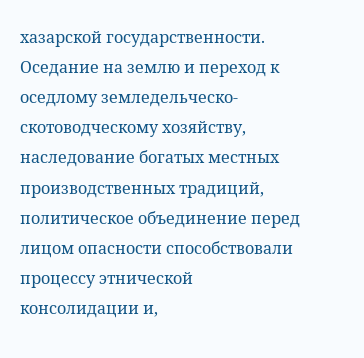хазарской государственности. Оседание на землю и переход к оседлому земледельческо-скотоводческому хозяйству, наследование богатых местных производственных традиций, политическое объединение перед лицом опасности способствовали процессу этнической консолидации и,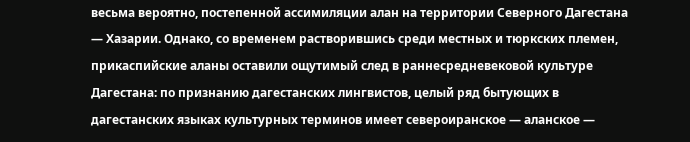весьма вероятно, постепенной ассимиляции алан на территории Северного Дагестана — Хазарии. Однако, со временем растворившись среди местных и тюркских племен, прикаспийские аланы оставили ощутимый след в раннесредневековой культуре Дагестана: по признанию дагестанских лингвистов, целый ряд бытующих в дагестанских языках культурных терминов имеет североиранское — аланское —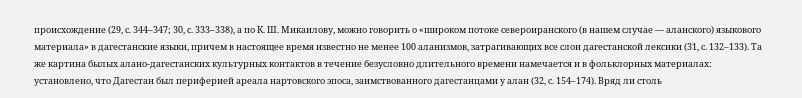происхождение (29, с. 344–347; 30, с. 333–338), а по К. Ш. Микаилову, можно говорить о «широком потоке североиранского (в нашем случае — аланского) языкового материала» в дагестанские языки, причем в настоящее время известно не менее 100 аланизмов, затрагивающих все слои дагестанской лексики (31, с. 132–133). Та же картина былых алано-дагестанских культурных контактов в течение безусловно длительного времени намечается и в фольклорных материалах: установлено, что Дагестан был периферией ареала нартовского эпоса, заимствованного дагестанцами у алан (32, с. 154–174). Вряд ли столь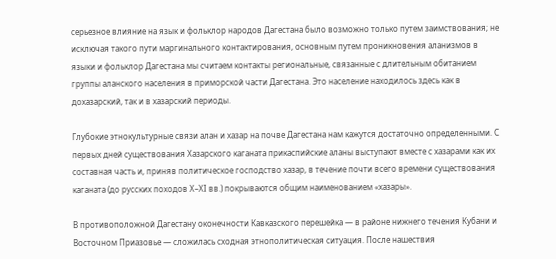серьезное влияние на язык и фольклор народов Дагестана было возможно только путем заимствования; не исключая такого пути маргинального контактирования, основным путем проникновения аланизмов в языки и фольклор Дагестана мы считаем контакты региональные, связанные с длительным обитанием группы аланского населения в приморской части Дагестана. Это население находилось здесь как в дохазарский, так и в хазарский периоды.

Глубокие этнокультурные связи алан и хазар на почве Дагестана нам кажутся достаточно определенными. С первых дней существования Хазарского каганата прикаспийские аланы выступают вместе с хазарами как их составная часть и, приняв политическое господство хазар, в течение почти всего времени существования каганата (до русских походов X–XI вв.) покрываются общим наименованием «хазары».

В противоположной Дагестану оконечности Кавказского перешейка — в районе нижнего течения Кубани и Восточном Приазовье — сложилась сходная этнополитическая ситуация. После нашествия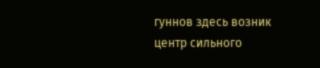гуннов здесь возник центр сильного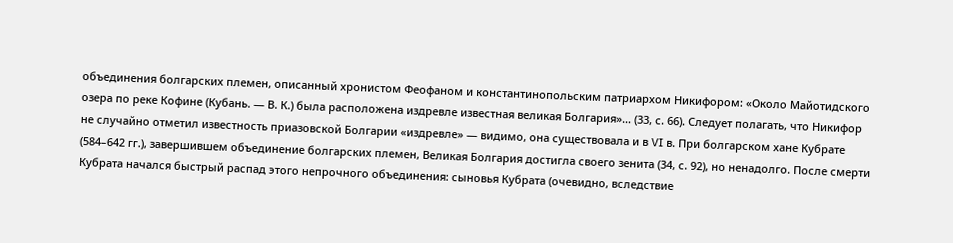объединения болгарских племен, описанный хронистом Феофаном и константинопольским патриархом Никифором: «Около Майотидского озера по реке Кофине (Кубань. — В. К.) была расположена издревле известная великая Болгария»… (33, с. 66). Следует полагать, что Никифор не случайно отметил известность приазовской Болгарии «издревле» — видимо, она существовала и в VI в. При болгарском хане Кубрате (584–642 гг.), завершившем объединение болгарских племен, Великая Болгария достигла своего зенита (34, с. 92), но ненадолго. После смерти Кубрата начался быстрый распад этого непрочного объединения: сыновья Кубрата (очевидно, вследствие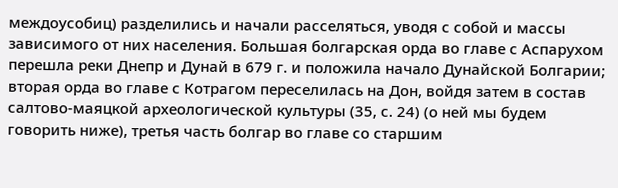междоусобиц) разделились и начали расселяться, уводя с собой и массы зависимого от них населения. Большая болгарская орда во главе с Аспарухом перешла реки Днепр и Дунай в 679 г. и положила начало Дунайской Болгарии; вторая орда во главе с Котрагом переселилась на Дон, войдя затем в состав салтово-маяцкой археологической культуры (35, с. 24) (о ней мы будем говорить ниже), третья часть болгар во главе со старшим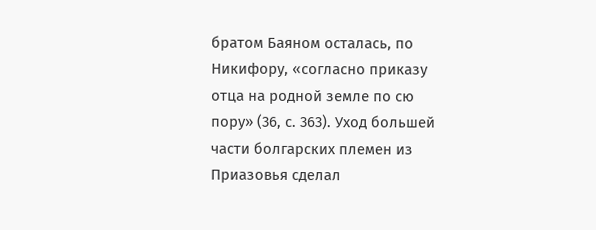братом Баяном осталась, по Никифору, «согласно приказу отца на родной земле по сю пору» (36, с. 363). Уход большей части болгарских племен из Приазовья сделал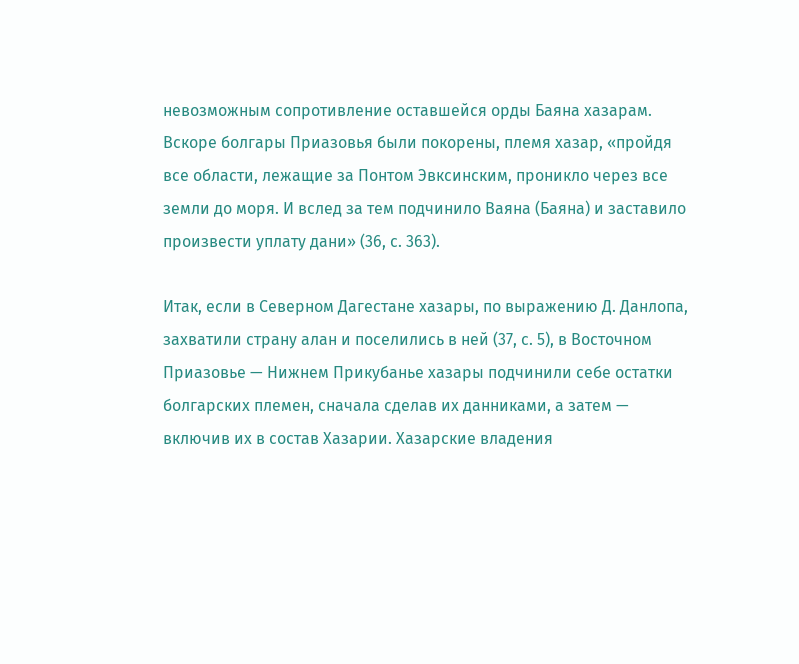невозможным сопротивление оставшейся орды Баяна хазарам. Вскоре болгары Приазовья были покорены, племя хазар, «пройдя все области, лежащие за Понтом Эвксинским, проникло через все земли до моря. И вслед за тем подчинило Ваяна (Баяна) и заставило произвести уплату дани» (36, с. 363).

Итак, если в Северном Дагестане хазары, по выражению Д. Данлопа, захватили страну алан и поселились в ней (37, с. 5), в Восточном Приазовье — Нижнем Прикубанье хазары подчинили себе остатки болгарских племен, сначала сделав их данниками, а затем — включив их в состав Хазарии. Хазарские владения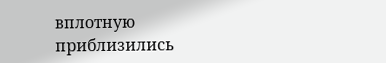вплотную приблизились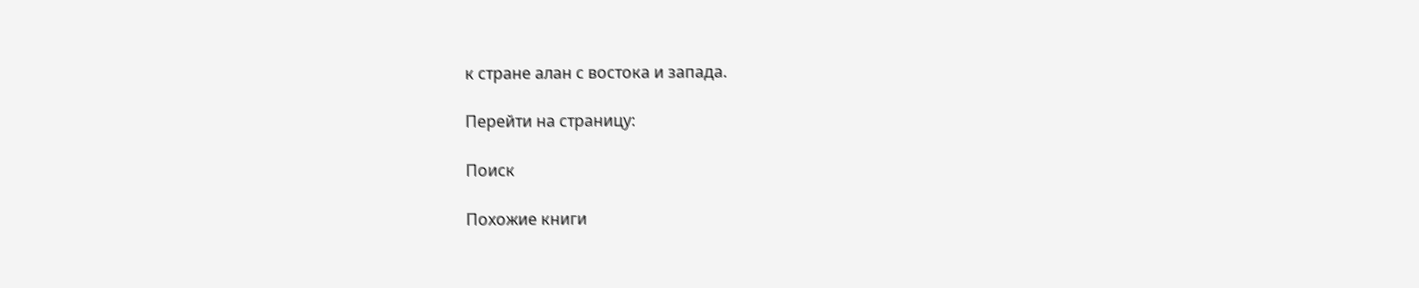к стране алан с востока и запада.

Перейти на страницу:

Поиск

Похожие книги